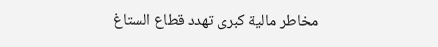مخاطر مالية كبرى تهدد قطاع الستاغ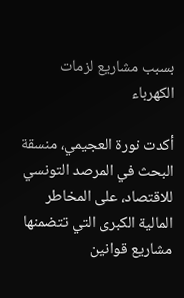بسبب مشاريع لزمات الكهرباء

أكدت نورة العجيمي، منسقة البحث في المرصد التونسي للاقتصاد، على المخاطر المالية الكبرى التي تتضمنها مشاريع قوانين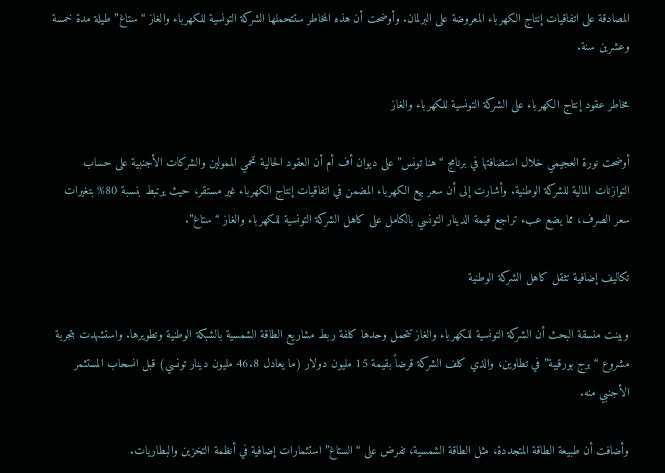المصادقة على اتفاقيات إنتاج الكهرباء المعروضة على البرلمان. وأوضحت أن هذه المخاطر ستتحملها الشركة التونسية للكهرباء والغاز “ستاغ” طيلة مدة خمسة وعشرين سنة.

مخاطر عقود إنتاج الكهرباء على الشركة التونسية للكهرباء والغاز

أوضحت نورة العجيمي خلال استضافتها في برنامج “هنا تونس” على ديوان أف أم أن العقود الحالية تحمي الممولين والشركات الأجنبية على حساب التوازنات المالية للشركة الوطنية. وأشارت إلى أن سعر بيع الكهرباء المضمن في اتفاقيات إنتاج الكهرباء غير مستقر، حيث يرتبط بنسبة 80% بتغيرات سعر الصرف، مما يضع عبء تراجع قيمة الدينار التونسي بالكامل على كاهل الشركة التونسية للكهرباء والغاز “ستاغ”.

تكاليف إضافية تثقل كاهل الشركة الوطنية

وبينت منسقة البحث أن الشركة التونسية للكهرباء والغاز تتحمل وحدها كلفة ربط مشاريع الطاقة الشمسية بالشبكة الوطنية وتطويرها. واستشهدت بتجربة مشروع “برج بورقيبة” في تطاوين، والذي كلف الشركة قرضاً بقيمة 15 مليون دولار (ما يعادل 46.8 مليون دينار تونسي) قبل انسحاب المستثمر الأجنبي منه.

وأضافت أن طبيعة الطاقة المتجددة، مثل الطاقة الشمسية، تفرض على “الستاغ” استثمارات إضافية في أنظمة التخزين والبطاريات.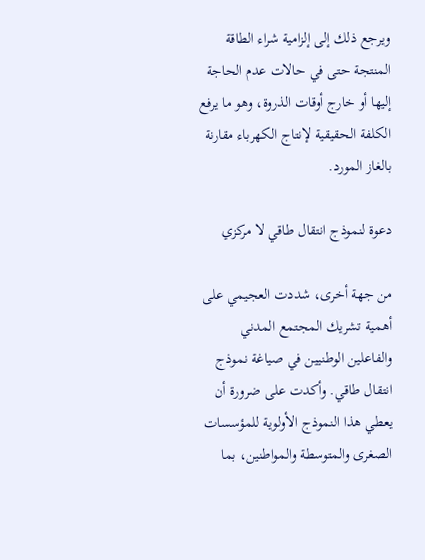ويرجع ذلك إلى إلزامية شراء الطاقة المنتجة حتى في حالات عدم الحاجة إليها أو خارج أوقات الذروة، وهو ما يرفع الكلفة الحقيقية لإنتاج الكهرباء مقارنة بالغاز المورد.

دعوة لنموذج انتقال طاقي لا مركزي

من جهة أخرى، شددت العجيمي على أهمية تشريك المجتمع المدني والفاعلين الوطنيين في صياغة نموذج انتقال طاقي. وأكدت على ضرورة أن يعطي هذا النموذج الأولوية للمؤسسات الصغرى والمتوسطة والمواطنين، بما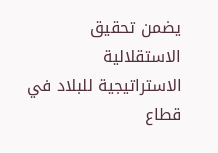يضمن تحقيق الاستقلالية الاستراتيجية للبلاد في قطاع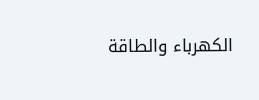الكهرباء والطاقة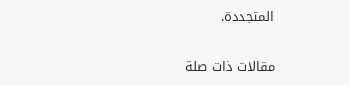المتجددة.

مقالات ذات صلة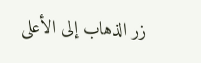زر الذهاب إلى الأعلى